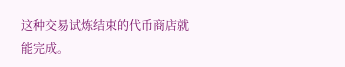这种交易试炼结束的代币商店就能完成。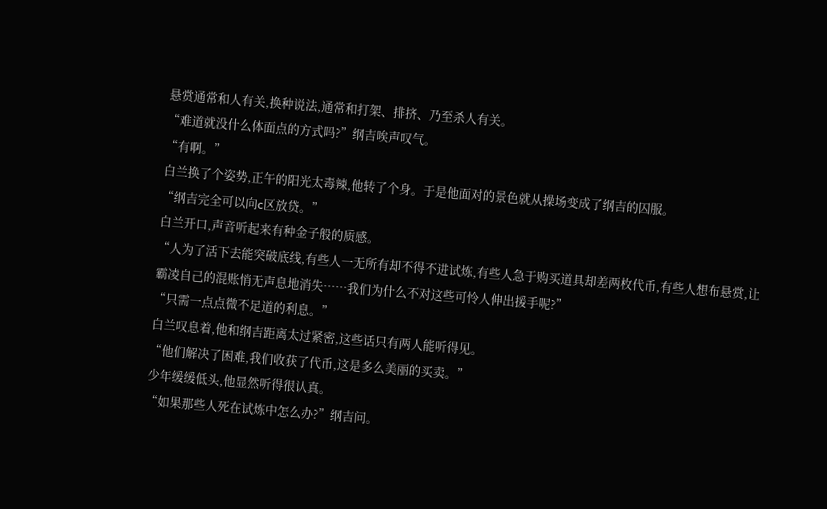悬赏通常和人有关,换种说法,通常和打架、排挤、乃至杀人有关。
“难道就没什么体面点的方式吗?”纲吉唉声叹气。
“有啊。”
白兰换了个姿势,正午的阳光太毒辣,他转了个身。于是他面对的景色就从操场变成了纲吉的囚服。
“纲吉完全可以向c区放贷。”
白兰开口,声音听起来有种金子般的质感。
“人为了活下去能突破底线,有些人一无所有却不得不进试炼,有些人急于购买道具却差两枚代币,有些人想布悬赏,让霸凌自己的混账悄无声息地消失……我们为什么不对这些可怜人伸出援手呢?”
“只需一点点微不足道的利息。”
白兰叹息着,他和纲吉距离太过紧密,这些话只有两人能听得见。
“他们解决了困难,我们收获了代币,这是多么美丽的买卖。”
少年缓缓低头,他显然听得很认真。
“如果那些人死在试炼中怎么办?”纲吉问。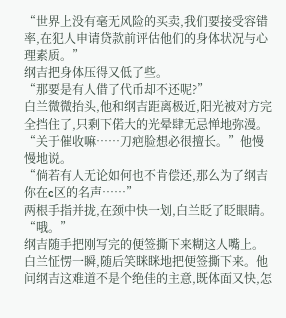“世界上没有毫无风险的买卖,我们要接受容错率,在犯人申请贷款前评估他们的身体状况与心理素质。”
纲吉把身体压得又低了些。
“那要是有人借了代币却不还呢?”
白兰微微抬头,他和纲吉距离极近,阳光被对方完全挡住了,只剩下偌大的光晕肆无忌惮地弥漫。
“关于催收嘛……刀疤脸想必很擅长。”他慢慢地说。
“倘若有人无论如何也不肯偿还,那么为了纲吉你在c区的名声……”
两根手指并拢,在颈中快一划,白兰眨了眨眼睛。
“哦。”
纲吉随手把刚写完的便签撕下来糊这人嘴上。
白兰怔愣一瞬,随后笑眯眯地把便签撕下来。他问纲吉这难道不是个绝佳的主意,既体面又快,怎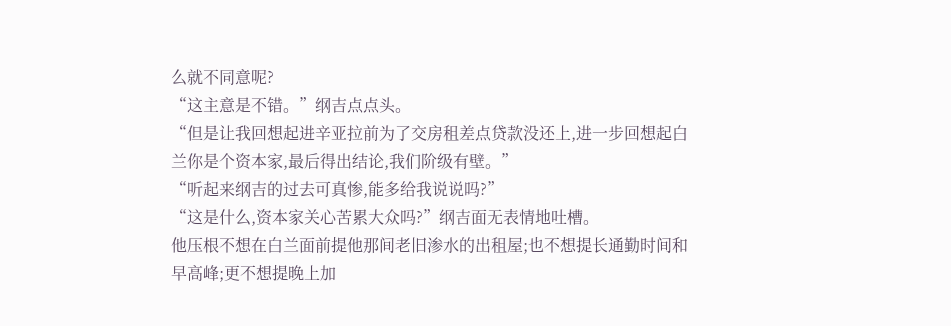么就不同意呢?
“这主意是不错。”纲吉点点头。
“但是让我回想起进辛亚拉前为了交房租差点贷款没还上,进一步回想起白兰你是个资本家,最后得出结论,我们阶级有壁。”
“听起来纲吉的过去可真惨,能多给我说说吗?”
“这是什么,资本家关心苦累大众吗?”纲吉面无表情地吐槽。
他压根不想在白兰面前提他那间老旧渗水的出租屋;也不想提长通勤时间和早高峰;更不想提晚上加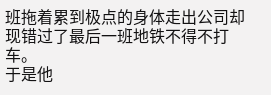班拖着累到极点的身体走出公司却现错过了最后一班地铁不得不打车。
于是他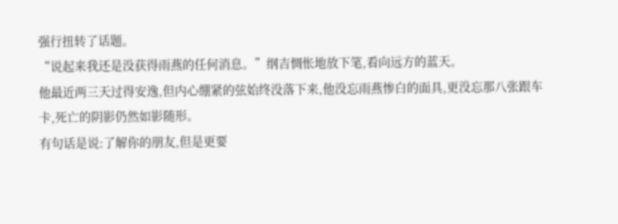强行扭转了话题。
“说起来我还是没获得雨燕的任何消息。”纲吉惆怅地放下笔,看向远方的蓝天。
他最近两三天过得安逸,但内心绷紧的弦始终没落下来,他没忘雨燕惨白的面具,更没忘那八张跟车卡,死亡的阴影仍然如影随形。
有句话是说:了解你的朋友,但是更要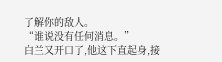了解你的敌人。
“谁说没有任何消息。”
白兰又开口了,他这下直起身,接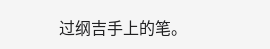过纲吉手上的笔。